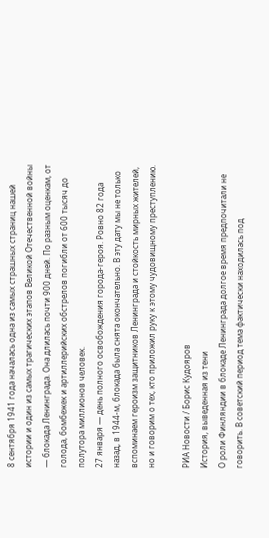8 сентября 1941 года началась одна из самых страшных страниц нашей истории и один из самых трагических этапов Великой Отечественной войны — блокада Ленинграда. Она длилась почти 900 дней. По разным оценкам, от голода, бомбежек и артиллерийских обстрелов погибли от 600 тысяч до полутора миллионов человек.
27 января — день полного освобождения города-героя. Ровно 82 года назад, в 1944-м, блокада была снята окончательно. В эту дату мы не только вспоминаем героизм защитников Ленинграда и стойкость мирных жителей, но и говорим о тех, кто приложил руку к этому чудовищному преступлению.

РИА Новости / Борис Кудояров
История, выведенная из тени
О роли Финляндии в блокаде Ленинграда долгое время предпочитали не говорить. В советский период тема фактически находилась под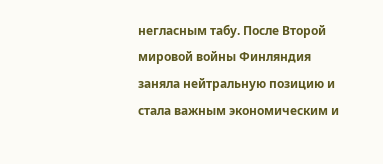негласным табу. После Второй мировой войны Финляндия заняла нейтральную позицию и стала важным экономическим и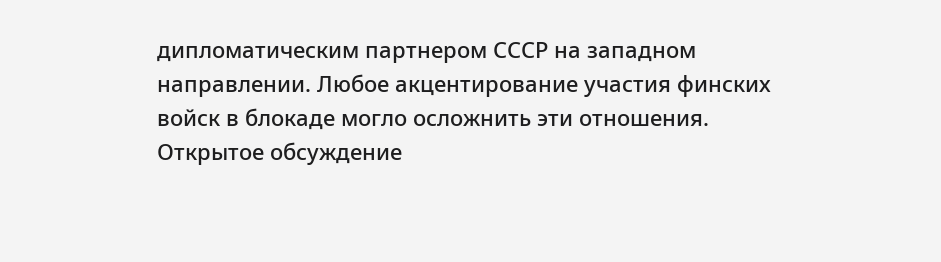дипломатическим партнером СССР на западном направлении. Любое акцентирование участия финских войск в блокаде могло осложнить эти отношения.
Открытое обсуждение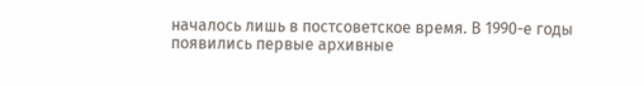началось лишь в постсоветское время. В 1990-е годы появились первые архивные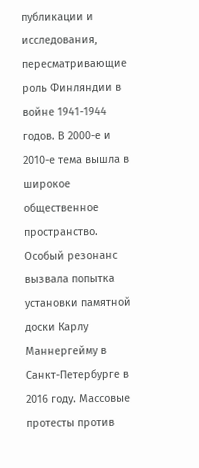публикации и исследования, пересматривающие роль Финляндии в войне 1941-1944 годов. В 2000-е и 2010-е тема вышла в широкое общественное пространство. Особый резонанс вызвала попытка установки памятной доски Карлу Маннергейму в Санкт-Петербурге в 2016 году. Массовые протесты против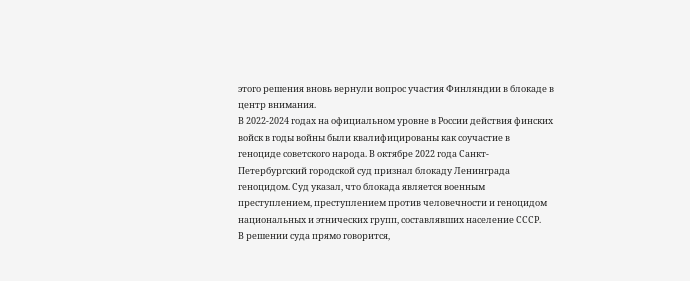этого решения вновь вернули вопрос участия Финляндии в блокаде в центр внимания.
В 2022-2024 годах на официальном уровне в России действия финских войск в годы войны были квалифицированы как соучастие в геноциде советского народа. В октябре 2022 года Санкт-Петербургский городской суд признал блокаду Ленинграда геноцидом. Суд указал, что блокада является военным преступлением, преступлением против человечности и геноцидом национальных и этнических групп, составлявших население СССР.
В решении суда прямо говорится,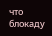что блокаду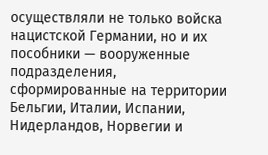осуществляли не только войска нацистской Германии, но и их пособники — вооруженные подразделения, сформированные на территории Бельгии, Италии, Испании, Нидерландов, Норвегии и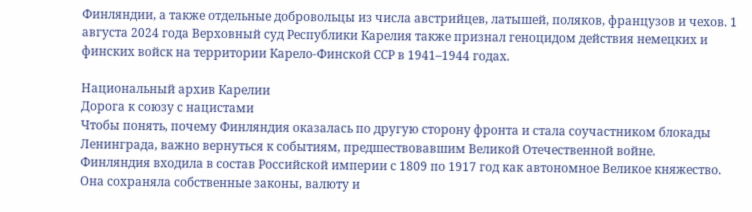Финляндии, а также отдельные добровольцы из числа австрийцев, латышей, поляков, французов и чехов. 1 августа 2024 года Верховный суд Республики Карелия также признал геноцидом действия немецких и финских войск на территории Карело-Финской ССР в 1941–1944 годах.

Национальный архив Карелии
Дорога к союзу с нацистами
Чтобы понять, почему Финляндия оказалась по другую сторону фронта и стала соучастником блокады Ленинграда, важно вернуться к событиям, предшествовавшим Великой Отечественной войне.
Финляндия входила в состав Российской империи с 1809 по 1917 год как автономное Великое княжество. Она сохраняла собственные законы, валюту и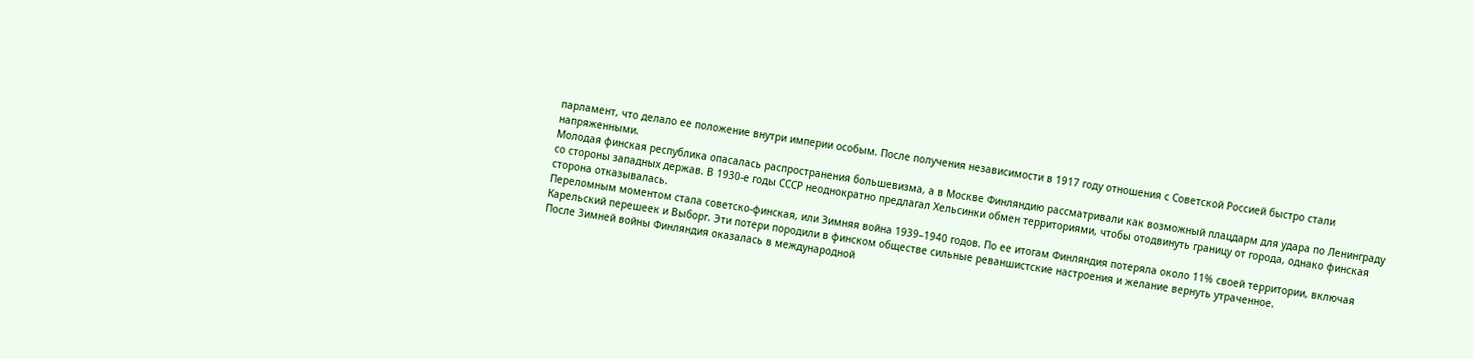парламент, что делало ее положение внутри империи особым. После получения независимости в 1917 году отношения с Советской Россией быстро стали напряженными.
Молодая финская республика опасалась распространения большевизма, а в Москве Финляндию рассматривали как возможный плацдарм для удара по Ленинграду со стороны западных держав. В 1930-е годы СССР неоднократно предлагал Хельсинки обмен территориями, чтобы отодвинуть границу от города, однако финская сторона отказывалась.
Переломным моментом стала советско-финская, или Зимняя война 1939–1940 годов. По ее итогам Финляндия потеряла около 11% своей территории, включая Карельский перешеек и Выборг. Эти потери породили в финском обществе сильные реваншистские настроения и желание вернуть утраченное.
После Зимней войны Финляндия оказалась в международной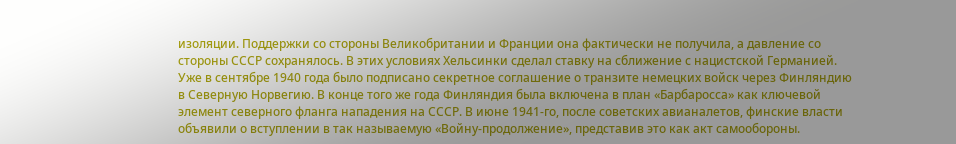изоляции. Поддержки со стороны Великобритании и Франции она фактически не получила, а давление со стороны СССР сохранялось. В этих условиях Хельсинки сделал ставку на сближение с нацистской Германией.
Уже в сентябре 1940 года было подписано секретное соглашение о транзите немецких войск через Финляндию в Северную Норвегию. В конце того же года Финляндия была включена в план «Барбаросса» как ключевой элемент северного фланга нападения на СССР. В июне 1941-го, после советских авианалетов, финские власти объявили о вступлении в так называемую «Войну-продолжение», представив это как акт самообороны.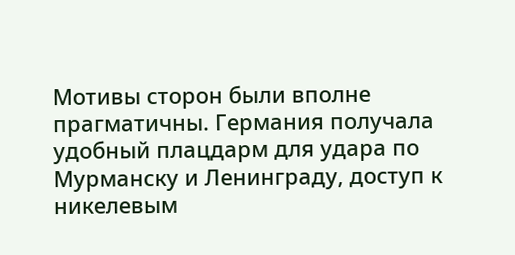Мотивы сторон были вполне прагматичны. Германия получала удобный плацдарм для удара по Мурманску и Ленинграду, доступ к никелевым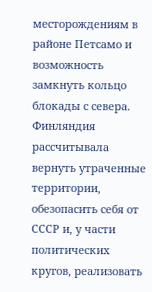месторождениям в районе Петсамо и возможность замкнуть кольцо блокады с севера. Финляндия рассчитывала вернуть утраченные территории, обезопасить себя от СССР и, у части политических кругов, реализовать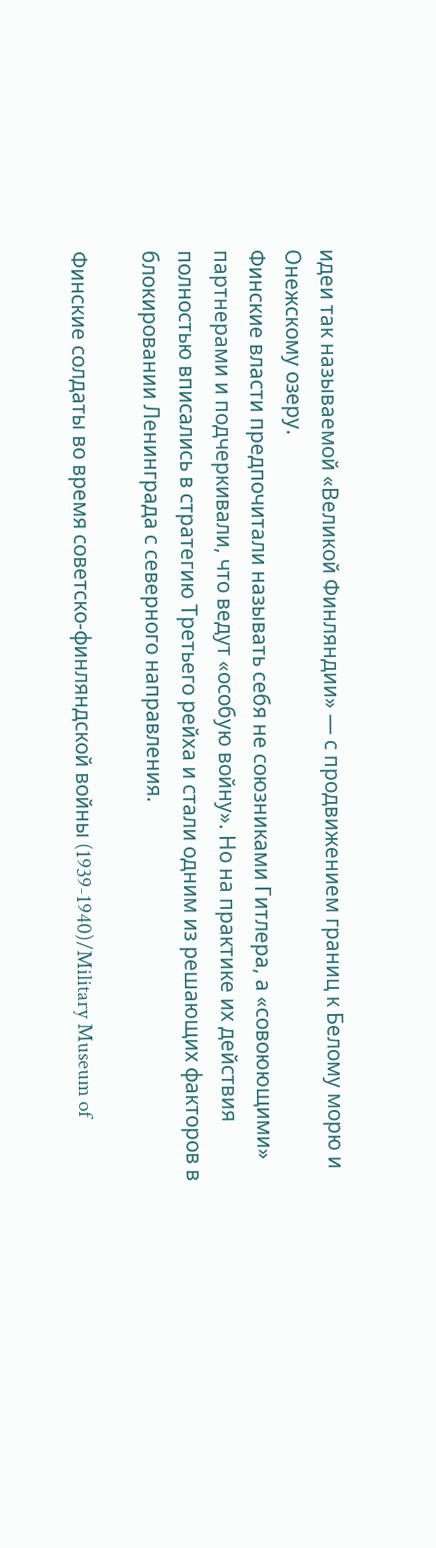идеи так называемой «Великой Финляндии» — с продвижением границ к Белому морю и Онежскому озеру.
Финские власти предпочитали называть себя не союзниками Гитлера, а «совоюющими» партнерами и подчеркивали, что ведут «особую войну». Но на практике их действия полностью вписались в стратегию Третьего рейха и стали одним из решающих факторов в блокировании Ленинграда с северного направления.

Финские солдаты во время советско-финляндской войны (1939-1940)/Military Museum of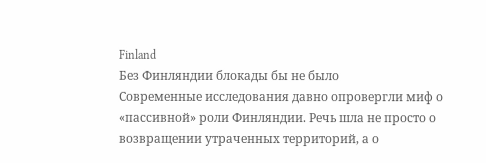Finland
Без Финляндии блокады бы не было
Современные исследования давно опровергли миф о «пассивной» роли Финляндии. Речь шла не просто о возвращении утраченных территорий, а о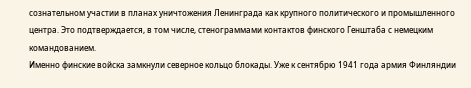сознательном участии в планах уничтожения Ленинграда как крупного политического и промышленного центра. Это подтверждается, в том числе, стенограммами контактов финского Генштаба с немецким командованием.
Именно финские войска замкнули северное кольцо блокады. Уже к сентябрю 1941 года армия Финляндии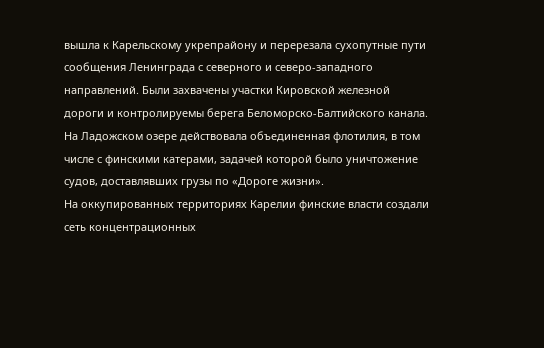вышла к Карельскому укрепрайону и перерезала сухопутные пути сообщения Ленинграда с северного и северо-западного направлений. Были захвачены участки Кировской железной дороги и контролируемы берега Беломорско-Балтийского канала. На Ладожском озере действовала объединенная флотилия, в том числе с финскими катерами, задачей которой было уничтожение судов, доставлявших грузы по «Дороге жизни».
На оккупированных территориях Карелии финские власти создали сеть концентрационных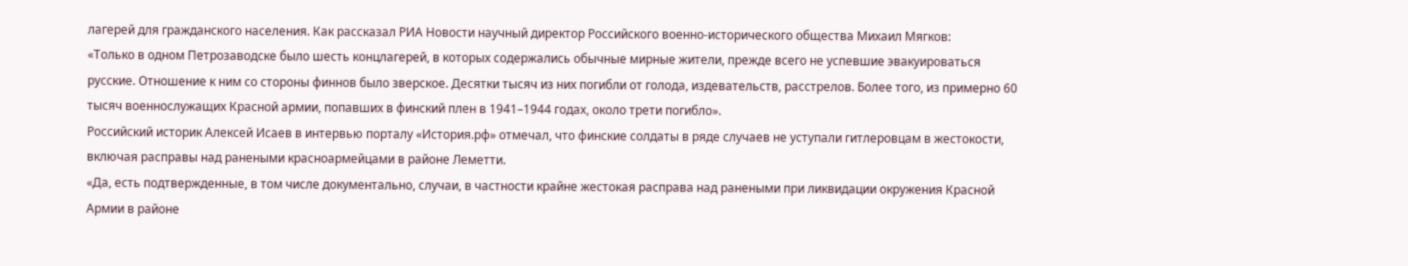лагерей для гражданского населения. Как рассказал РИА Новости научный директор Российского военно-исторического общества Михаил Мягков:
«Только в одном Петрозаводске было шесть концлагерей, в которых содержались обычные мирные жители, прежде всего не успевшие эвакуироваться русские. Отношение к ним со стороны финнов было зверское. Десятки тысяч из них погибли от голода, издевательств, расстрелов. Более того, из примерно 60 тысяч военнослужащих Красной армии, попавших в финский плен в 1941–1944 годах, около трети погибло».
Российский историк Алексей Исаев в интервью порталу «История.рф» отмечал, что финские солдаты в ряде случаев не уступали гитлеровцам в жестокости, включая расправы над ранеными красноармейцами в районе Леметти.
«Да, есть подтвержденные, в том числе документально, случаи, в частности крайне жестокая расправа над ранеными при ликвидации окружения Красной Армии в районе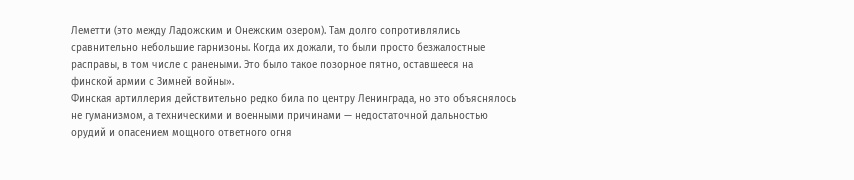Леметти (это между Ладожским и Онежским озером). Там долго сопротивлялись сравнительно небольшие гарнизоны. Когда их дожали, то были просто безжалостные расправы, в том числе с ранеными. Это было такое позорное пятно, оставшееся на финской армии с Зимней войны».
Финская артиллерия действительно редко била по центру Ленинграда, но это объяснялось не гуманизмом, а техническими и военными причинами — недостаточной дальностью орудий и опасением мощного ответного огня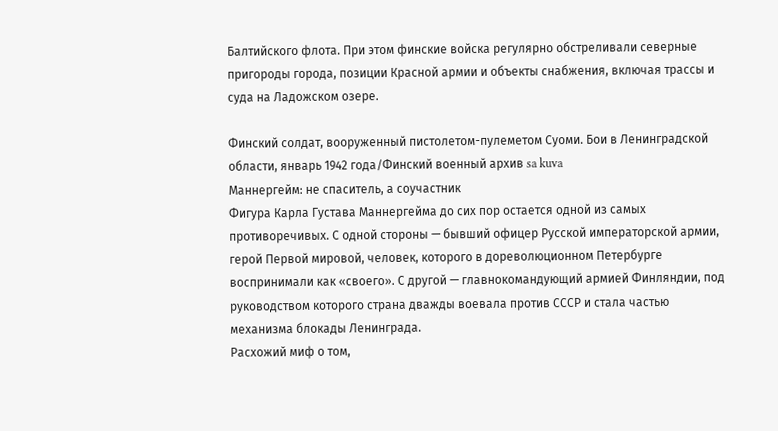Балтийского флота. При этом финские войска регулярно обстреливали северные пригороды города, позиции Красной армии и объекты снабжения, включая трассы и суда на Ладожском озере.

Финский солдат, вооруженный пистолетом-пулеметом Суоми. Бои в Ленинградской области, январь 1942 года/Финский военный архив sa kuva
Маннергейм: не спаситель, а соучастник
Фигура Карла Густава Маннергейма до сих пор остается одной из самых противоречивых. С одной стороны — бывший офицер Русской императорской армии, герой Первой мировой, человек, которого в дореволюционном Петербурге воспринимали как «своего». С другой — главнокомандующий армией Финляндии, под руководством которого страна дважды воевала против СССР и стала частью механизма блокады Ленинграда.
Расхожий миф о том,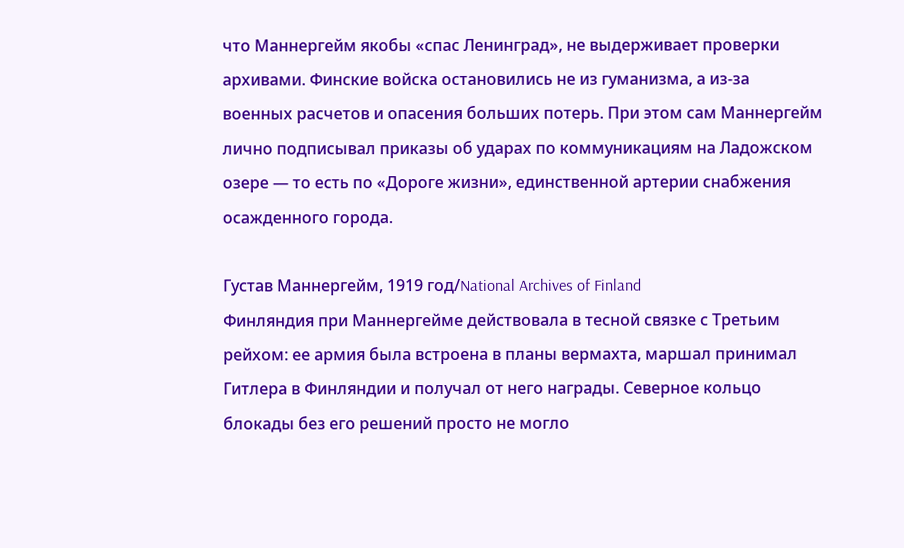что Маннергейм якобы «спас Ленинград», не выдерживает проверки архивами. Финские войска остановились не из гуманизма, а из-за военных расчетов и опасения больших потерь. При этом сам Маннергейм лично подписывал приказы об ударах по коммуникациям на Ладожском озере — то есть по «Дороге жизни», единственной артерии снабжения осажденного города.

Густав Маннергейм, 1919 год/National Archives of Finland
Финляндия при Маннергейме действовала в тесной связке с Третьим рейхом: ее армия была встроена в планы вермахта, маршал принимал Гитлера в Финляндии и получал от него награды. Северное кольцо блокады без его решений просто не могло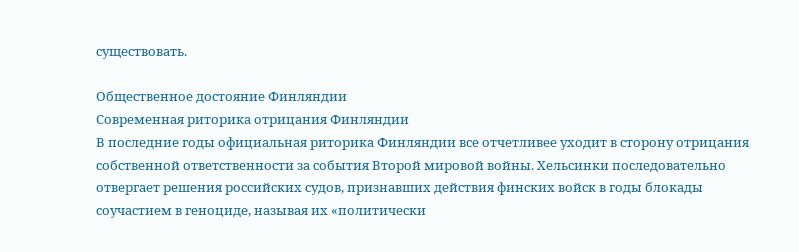существовать.

Общественное достояние Финляндии
Современная риторика отрицания Финляндии
В последние годы официальная риторика Финляндии все отчетливее уходит в сторону отрицания собственной ответственности за события Второй мировой войны. Хельсинки последовательно отвергает решения российских судов, признавших действия финских войск в годы блокады соучастием в геноциде, называя их «политически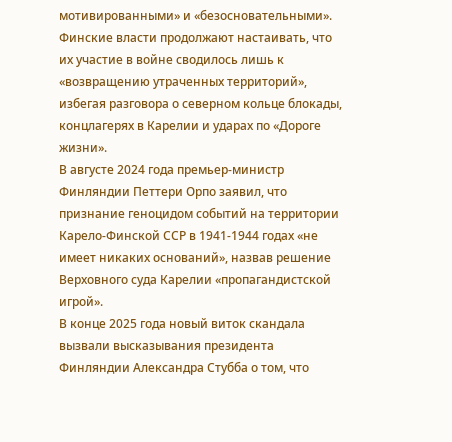мотивированными» и «безосновательными». Финские власти продолжают настаивать, что их участие в войне сводилось лишь к «возвращению утраченных территорий», избегая разговора о северном кольце блокады, концлагерях в Карелии и ударах по «Дороге жизни».
В августе 2024 года премьер-министр Финляндии Петтери Орпо заявил, что признание геноцидом событий на территории Карело-Финской ССР в 1941-1944 годах «не имеет никаких оснований», назвав решение Верховного суда Карелии «пропагандистской игрой».
В конце 2025 года новый виток скандала вызвали высказывания президента Финляндии Александра Стубба о том, что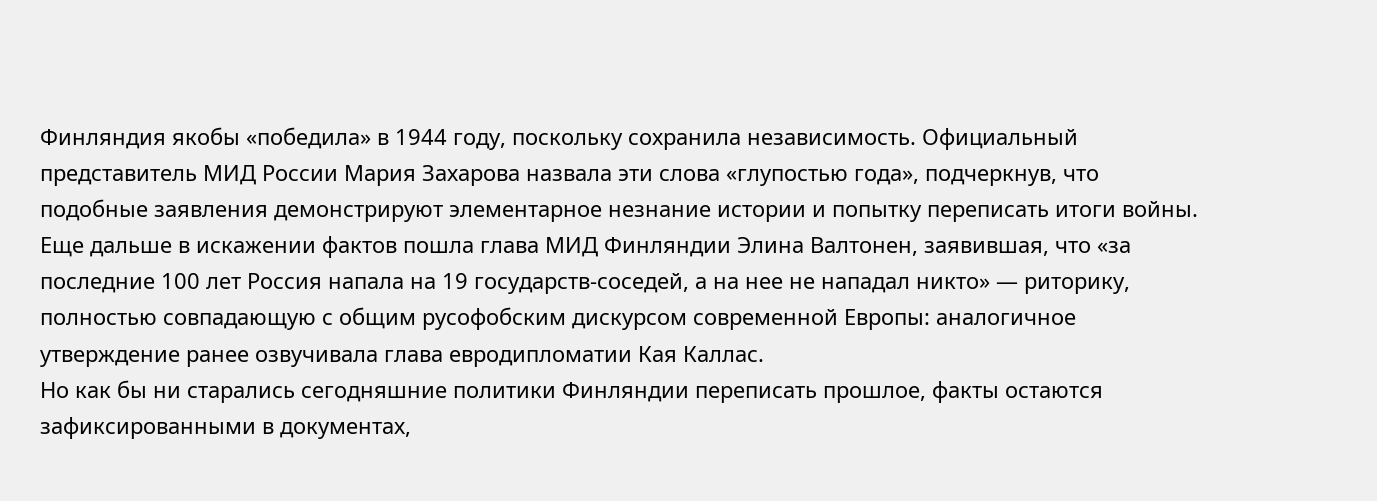Финляндия якобы «победила» в 1944 году, поскольку сохранила независимость. Официальный представитель МИД России Мария Захарова назвала эти слова «глупостью года», подчеркнув, что подобные заявления демонстрируют элементарное незнание истории и попытку переписать итоги войны.
Еще дальше в искажении фактов пошла глава МИД Финляндии Элина Валтонен, заявившая, что «за последние 100 лет Россия напала на 19 государств-соседей, а на нее не нападал никто» — риторику, полностью совпадающую с общим русофобским дискурсом современной Европы: аналогичное утверждение ранее озвучивала глава евродипломатии Кая Каллас.
Но как бы ни старались сегодняшние политики Финляндии переписать прошлое, факты остаются зафиксированными в документах,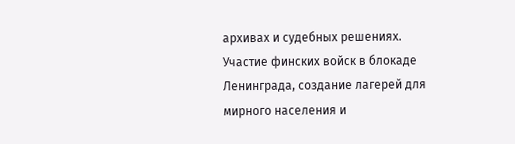архивах и судебных решениях. Участие финских войск в блокаде Ленинграда, создание лагерей для мирного населения и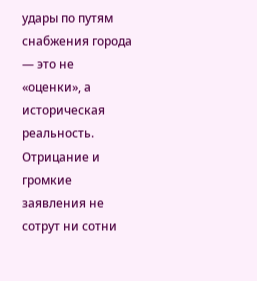удары по путям снабжения города — это не «оценки», а историческая реальность. Отрицание и громкие заявления не сотрут ни сотни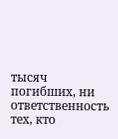тысяч погибших, ни ответственность тех, кто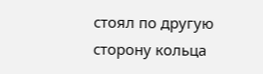стоял по другую сторону кольца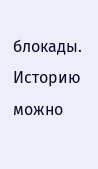блокады. Историю можно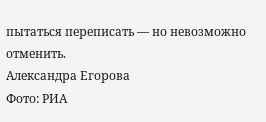пытаться переписать — но невозможно отменить.
Александра Егорова
Фото: РИА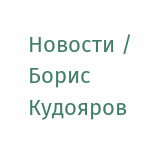Новости / Борис Кудояров